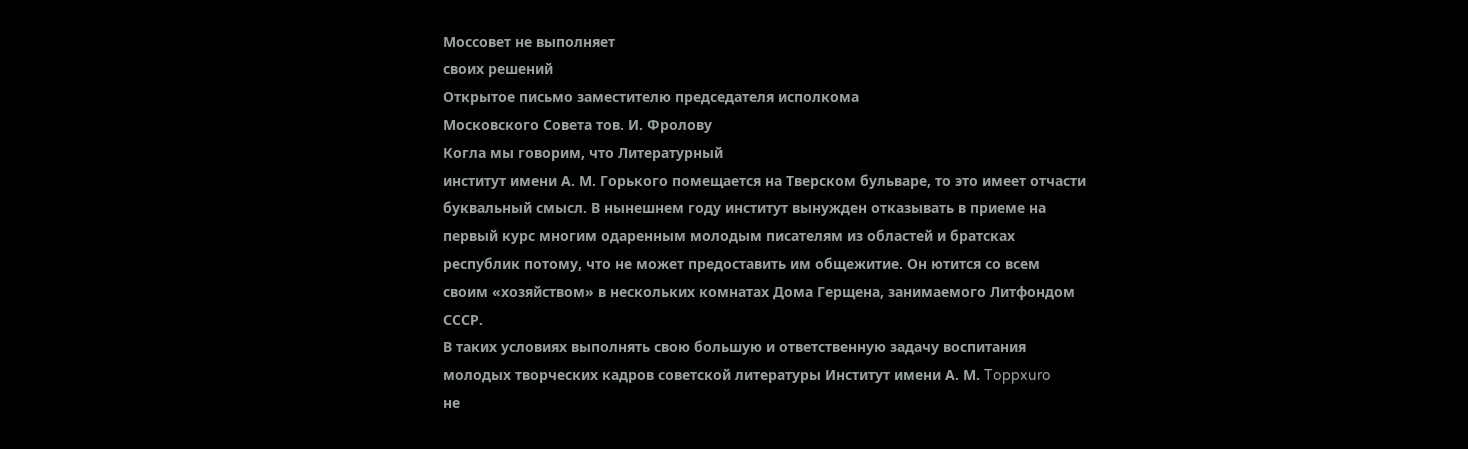Моссовет не выполняет
своих решений
Открытое письмо заместителю председателя исполкома
Московского Совета тов. И. Фролову
Когла мы говорим, что Литературный
институт имени А. М. Горького помещается на Тверском бульваре, то это имеет отчасти буквальный смысл. В нынешнем году институт вынужден отказывать в приеме на первый курс многим одаренным молодым писателям из областей и братсках
республик потому, что не может предоставить им общежитие. Он ютится со всем
своим «хозяйством» в нескольких комнатах Дома Герщена, занимаемого Литфондом СССР.
В таких условиях выполнять свою большую и ответственную задачу воспитания
молодых творческих кадров советской литературы Институт имени А. М. Toppxuro
не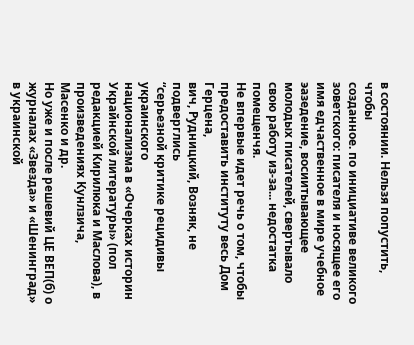в состоянии. Нельзя попустить, чтобы
созданное. по инициативе великого зоветского: писателя и носящее его имя едчаственное в мире учебное эазедение, восиитывающее молодых писателей, свертывало
свою работу из-за... недостатка помещенчя.
Не впервые идет речь о том, чтобы предоставить институту весь Дом Герцена,
вич, Рудницкий, Возняк, не подверглись
“серьезной критике рецидивы украинского
национализма в «Очерках историн Украйнской литературы» (пол редакцией Кирилюка и Маслова), в произведениях Кунлзича,
Масенко и др.
Но уже и после решевий ЦЕ ВЕП(б) о
журналах «Звезда» и «Шенинград» в украинской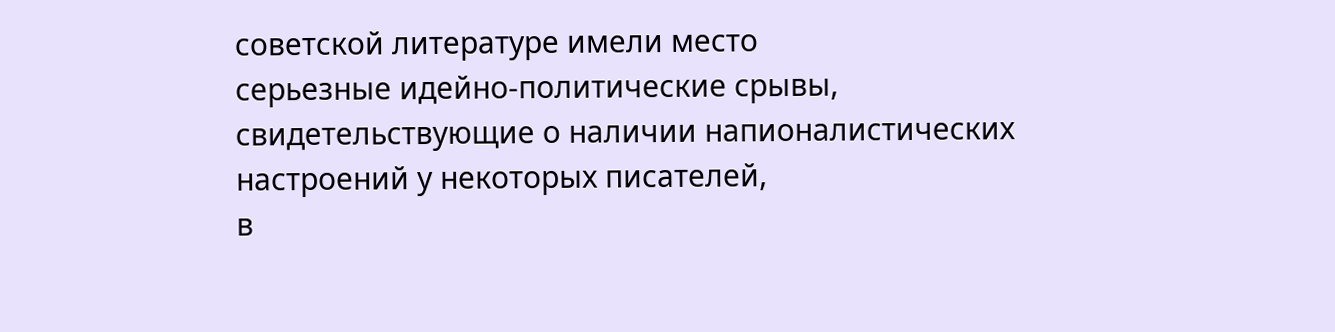советской литературе имели место
серьезные идейно-политические срывы, свидетельствующие о наличии напионалистических настроений у некоторых писателей,
в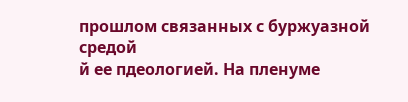прошлом связанных с буржуазной средой
й ее пдеологией. На пленуме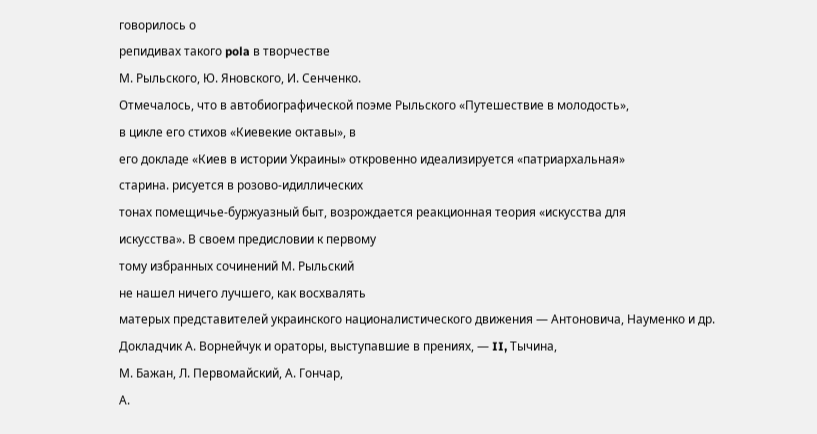говорилось о
репидивах такого pola в творчестве
М. Рыльского, Ю. Яновского, И. Сенченко.
Отмечалось, что в автобиографической поэме Рыльского «Путешествие в молодость»,
в цикле его стихов «Киевекие октавы», в
его докладе «Киев в истории Украины» откровенно идеализируется «патриархальная»
старина. рисуется в розово-идиллических
тонах помещичье-буржуазный быт, возрождается реакционная теория «искусства для
искусства». В своем предисловии к первому
тому избранных сочинений М. Рыльский
не нашел ничего лучшего, как восхвалять
матерых представителей украинского националистического движения — Антоновича, Науменко и др.
Докладчик А. Ворнейчук и ораторы, выступавшие в прениях, — II, Тычина,
М. Бажан, Л. Первомайский, А. Гончар,
А.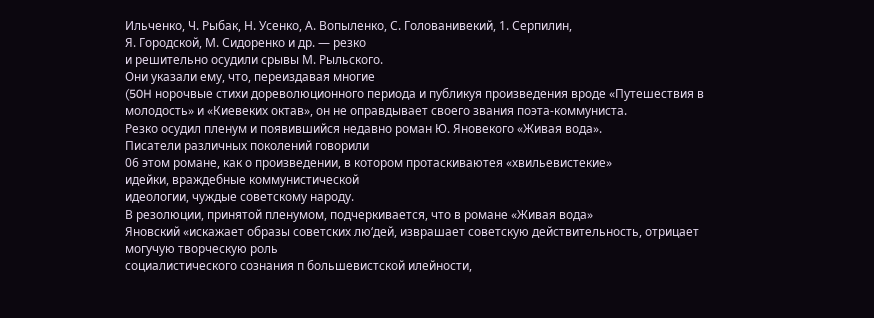Ильченко, Ч. Рыбак, Н. Усенко, А. Вопыленко, С. Голованивекий, 1. Серпилин,
Я. Городской, М. Сидоренко и др. — резко
и решительно осудили срывы М. Рыльского.
Они указали ему, что, переиздавая многие
(50H норочвые стихи дореволюционного периода и публикуя произведения вроде «Путешествия в молодость» и «Киевеких октав», он не оправдывает своего звания поэта-коммуниста.
Резко осудил пленум и появившийся недавно роман Ю. Яновекого «Живая вода».
Писатели различных поколений говорили
06 этом романе, как о произведении, в котором протаскиваютея «хвильевистекие»
идейки, враждебные коммунистической
идеологии, чуждые советскому народу.
В резолюции, принятой пленумом, подчеркивается, что в романе «Живая вода»
Яновский «искажает образы советских лю‘дей, изврашает советскую действительность, отрицает могучую творческую роль
социалистического сознания п большевистской илейности,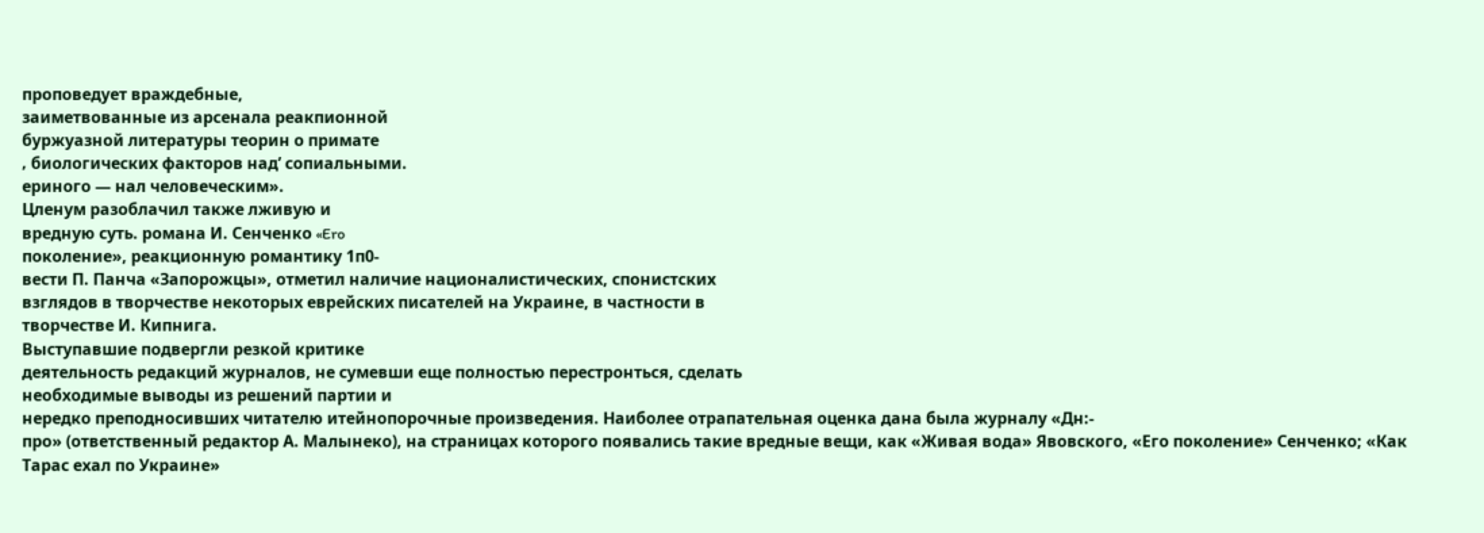проповедует враждебные,
заиметвованные из арсенала реакпионной
буржуазной литературы теорин о примате
‚ биологических факторов над’ сопиальными.
ериного — нал человеческим».
Цленум разоблачил также лживую и
вредную суть. романа И. Сенченко «Ero
поколение», реакционную романтику 1п0-
вести П. Панча «Запорожцы», отметил наличие националистических, спонистских
взглядов в творчестве некоторых еврейских писателей на Украине, в частности в
творчестве И. Кипнига.
Выступавшие подвергли резкой критике
деятельность редакций журналов, не сумевши еще полностью перестронться, сделать
необходимые выводы из решений партии и
нередко преподносивших читателю итейнопорочные произведения. Наиболее отрапательная оценка дана была журналу «Дн:-
про» (ответственный редактор А. Малынеко), на страницах которого появались такие вредные вещи, как «Живая вода» Явовского, «Его поколение» Сенченко; «Как
Тарас ехал по Украине»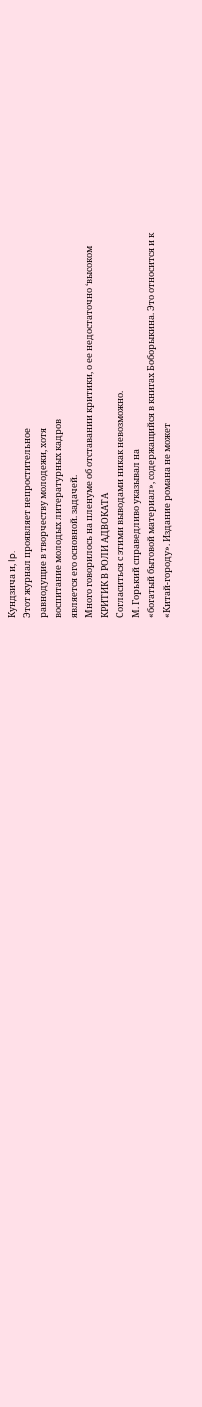Кундзича и, Ip.
Этот журнал проявляет непростительное
равнодущие в творчеству молодежи, хотя
воспитание молодых литературных кадров
является его основной. задачей.
Много говорилось на пленуме об отставании критики, о ее недостаточно ‘высоком
КРИТИК В РОЛИ АДВОКАТА
Согласиться с этими выводами никак невозможно.
М. Горький справедливо указывал на
«богатый бытовой материал», содержащийся в книгах Боборыкина. Это относится и к
«Китай-городу». Издание романа не может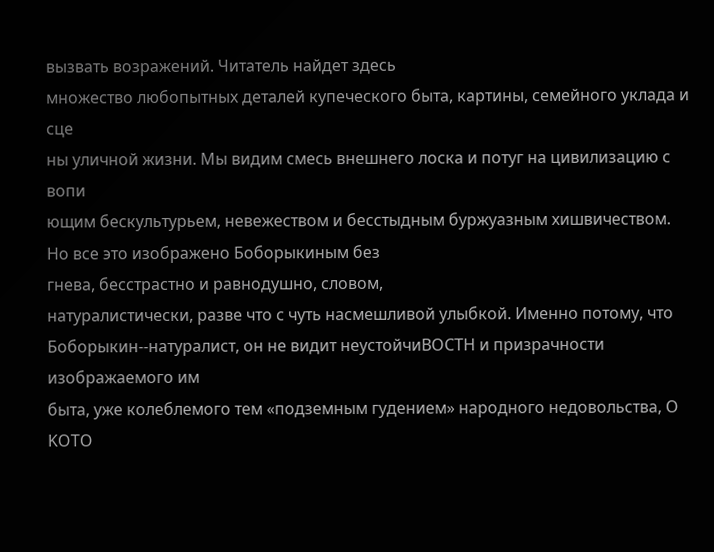вызвать возражений. Читатель найдет здесь
множество любопытных деталей купеческого быта, картины, семейного уклада и сце
ны уличной жизни. Мы видим смесь внешнего лоска и потуг на цивилизацию с вопи
ющим бескультурьем, невежеством и бесстыдным буржуазным хишвичеством.
Но все это изображено Боборыкиным без
гнева, бесстрастно и равнодушно, словом,
натуралистически, разве что с чуть насмешливой улыбкой. Именно потому, что Боборыкин--натуралист, он не видит неустойчиBOCTH и призрачности изображаемого им
быта, уже колеблемого тем «подземным гудением» народного недовольства, O KOTO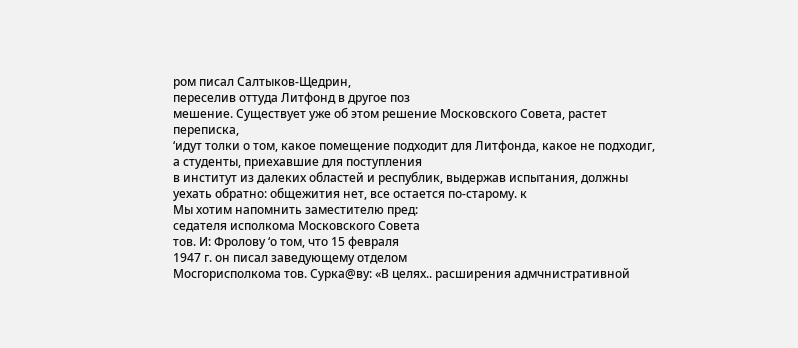ром писал Салтыков-Щедрин,
переселив оттуда Литфонд в другое поз
мешение. Существует уже об этом решение Московского Совета, растет переписка,
‘идут толки о том, какое помещение подходит для Литфонда, какое не подходиг,
а студенты, приехавшие для поступления
в институт из далеких областей и республик, выдержав испытания, должны
уехать обратно: общежития нет, все остается по-старому. к
Мы хотим напомнить заместителю пред:
седателя исполкома Московского Совета
тов. И: Фролову ‘о том, что 15 февраля
1947 г. он писал заведующему отделом
Мосгорисполкома тов. Сурка@ву: «В целях.. расширения адмчнистративной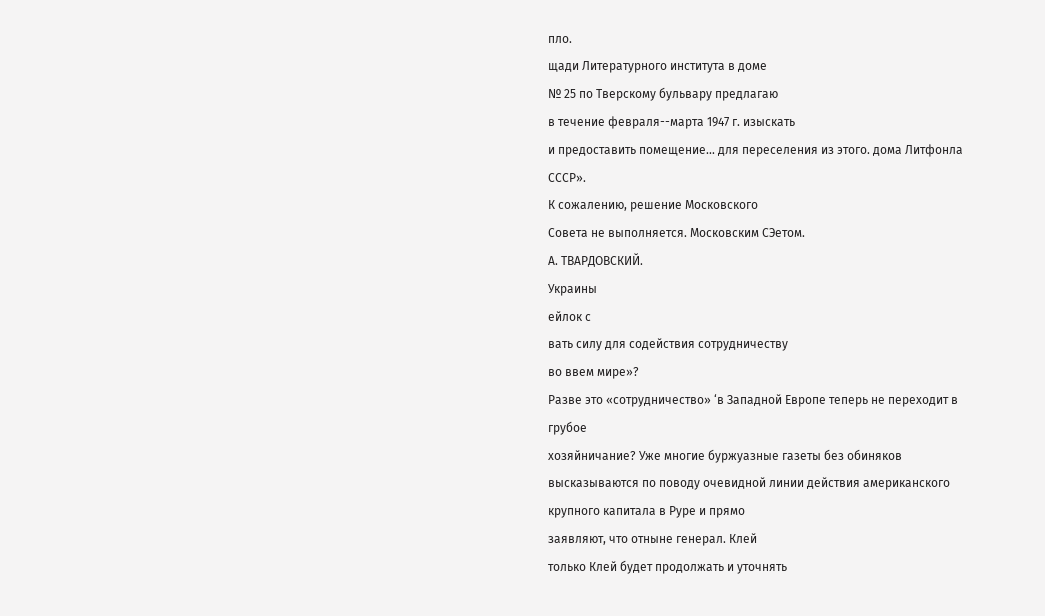пло.
щади Литературного института в доме
№ 25 по Тверскому бульвару предлагаю
в течение февраля--марта 1947 г. изыскать
и предоставить помещение... для переселения из этого. дома Литфонла СССР».
К сожалению, решение Московского
Совета не выполняется. Московским СЭетом.
А. ТВАРДОВСКИЙ.
Украины
ейлок с
вать силу для содействия сотрудничеству
во ввем мире»?
Разве это «сотрудничество» ‘в Западной Европе теперь не переходит в грубое
хозяйничание? Уже многие буржуазные газеты без обиняков высказываются по поводу очевидной линии действия американского крупного капитала в Руре и прямо
заявляют, что отныне генерал. Клей
только Клей будет продолжать и уточнять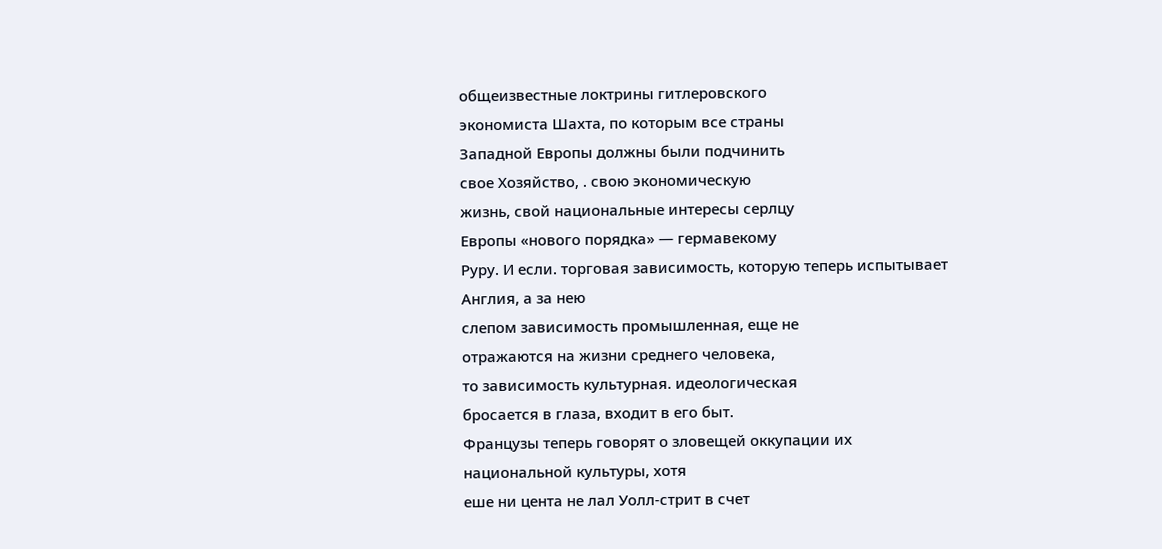общеизвестные локтрины гитлеровского
экономиста Шахта, по которым все страны
Западной Европы должны были подчинить
свое Хозяйство, . свою экономическую
жизнь, свой национальные интересы серлцу
Европы «нового порядка» — гермавекому
Руру. И если. торговая зависимость, которую теперь испытывает Англия, а за нею
слепом зависимость промышленная, еще не
отражаются на жизни среднего человека,
то зависимость культурная. идеологическая
бросается в глаза, входит в его быт.
Французы теперь говорят о зловещей оккупации их национальной культуры, хотя
еше ни цента не лал Уолл-стрит в счет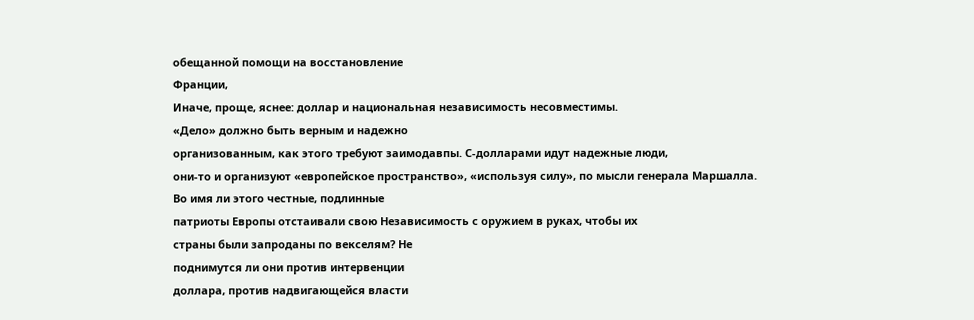обещанной помощи на восстановление
Франции,
Иначе, проще, яснее: доллар и национальная независимость несовместимы.
«Дело» должно быть верным и надежно
организованным, как этого требуют заимодавпы. С-долларами идут надежные люди,
они-то и организуют «европейское пространство», «используя силу», по мысли генерала Маршалла.
Во имя ли этого честные, подлинные
патриоты Европы отстаивали свою Независимость с оружием в руках, чтобы их
страны были запроданы по векселям? Не
поднимутся ли они против интервенции
доллара, против надвигающейся власти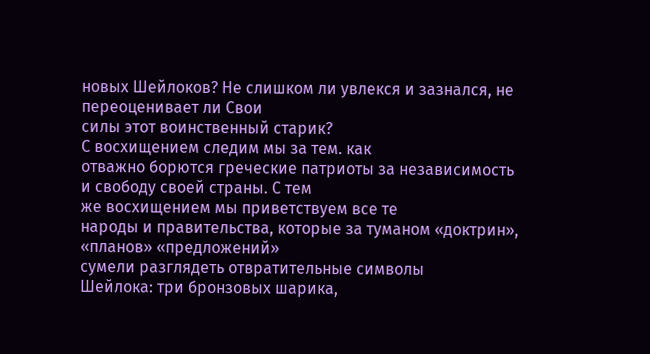новых Шейлоков? Не слишком ли увлекся и зазнался, не переоценивает ли Свои
силы этот воинственный старик?
С восхищением следим мы за тем. как
отважно борются греческие патриоты за независимость и свободу своей страны. С тем
же восхищением мы приветствуем все те
народы и правительства, которые за туманом «доктрин», «планов» «предложений»
сумели разглядеть отвратительные символы
Шейлока: три бронзовых шарика,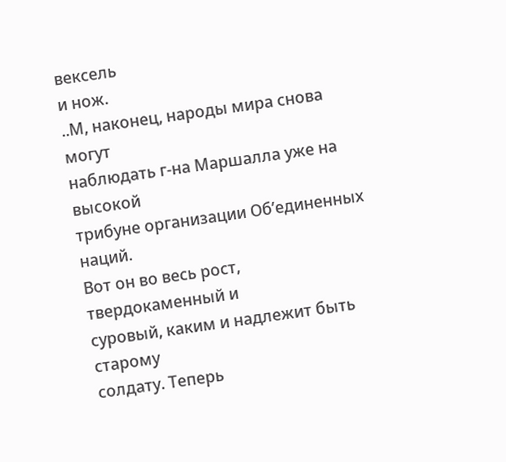вексель
и нож.
..М, наконец, народы мира снова могут
наблюдать г-на Маршалла уже на высокой
трибуне организации Об’единенных наций.
Вот он во весь рост, твердокаменный и
суровый, каким и надлежит быть старому
солдату. Теперь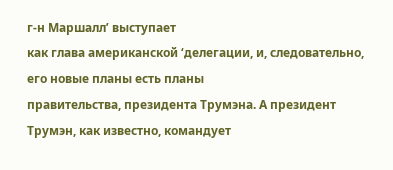г-н Маршалл’ выступает
как глава американской ‘делегации, и, следовательно, его новые планы есть планы
правительства, президента Трумэна. А президент Трумэн, как известно, командует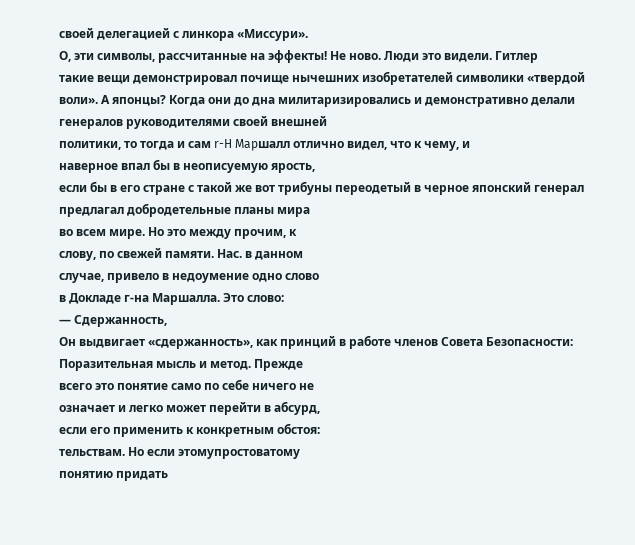своей делегацией с линкора «Миссури».
О, эти символы, рассчитанные на эффекты! Не ново. Люди это видели. Гитлер
такие вещи демонстрировал почище нычешних изобретателей символики «твердой воли». А японцы? Когда они до дна милитаризировались и демонстративно делали
генералов руководителями своей внешней
политики, то тогда и сам r-H Mapшалл отлично видел, что к чему, и
наверное впал бы в неописуемую ярость,
если бы в его стране с такой же вот трибуны переодетый в черное японский генерал предлагал добродетельные планы мира
во всем мире. Но это между прочим, к
слову, по свежей памяти. Нас. в данном
случае, привело в недоумение одно слово
в Докладе г-на Маршалла. Это слово:
— Сдержанность,
Он выдвигает «сдержанность», как принций в работе членов Совета Безопасности:
Поразительная мысль и метод. Прежде
всего это понятие само по себе ничего не
означает и легко может перейти в абсурд,
если его применить к конкретным обстоя:
тельствам. Но если этомупростоватому
понятию придать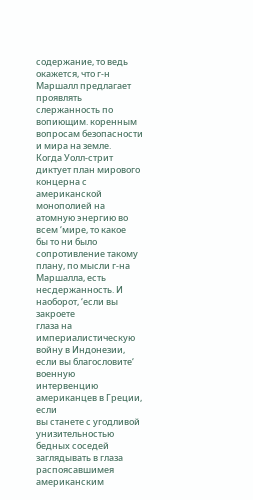содержание, то ведь окажется, что г-н Маршалл предлагает проявлять слержанность по вопиющим. коренным
вопросам безопасности и мира на земле.
Когда Уолл-стрит диктует план мирового концерна с американской монополией на
атомную энергию во всем ‘мире, то какое
бы то ни было сопротивление такому плану, по мысли г-на Маршалла, есть несдержанность. И наоборот, ‘если вы закроете
глаза на империалистическую войну в Индонезии, если вы благословите‘ военную
интервенцию американцев в Греции, если
вы станете с угодливой унизительностью
бедных соседей заглядывать в глаза распоясавшимея американским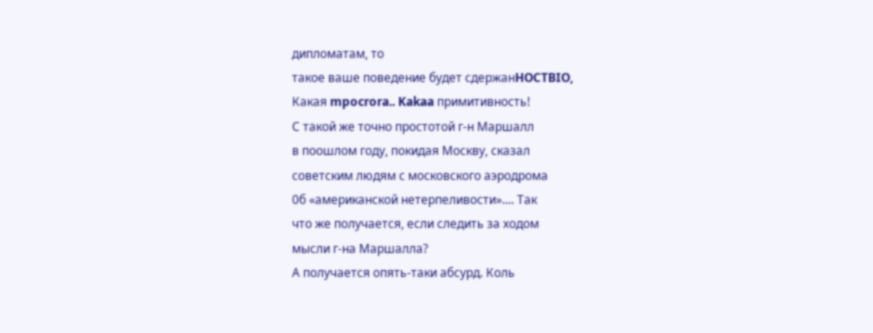дипломатам, то
такое ваше поведение будет сдержанHOCTBIO,
Какая mpocrora.. Kakaa примитивность!
С такой же точно простотой г-н Маршалл
в поошлом году, покидая Москву, сказал
советским людям с московского аэродрома
0б «американской нетерпеливости».... Так
что же получается, если следить за ходом
мысли г-на Маршалла?
А получается опять-таки абсурд. Коль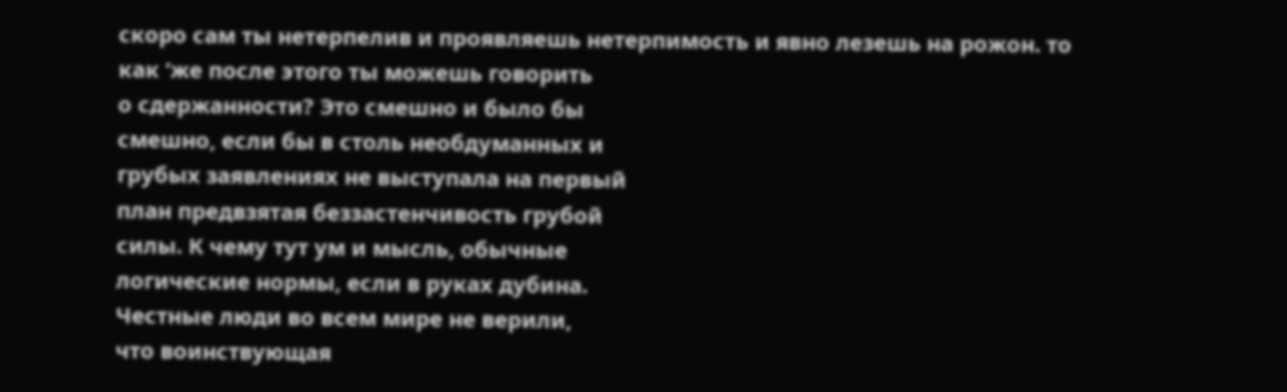скоро сам ты нетерпелив и проявляешь нетерпимость и явно лезешь на рожон. то
как ‘же после этого ты можешь говорить
о сдержанности? Это смешно и было бы
смешно, если бы в столь необдуманных и
грубых заявлениях не выступала на первый
план предвзятая беззастенчивость грубой
силы. К чему тут ум и мысль, обычные
логические нормы, если в руках дубина.
Честные люди во всем мире не верили,
что воинствующая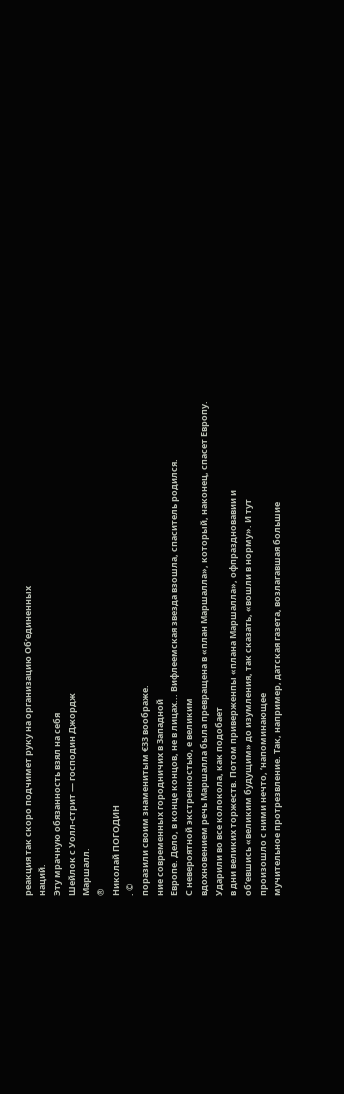реакция так скоро подчимет руку на организацию Об’единенных
наций.
Эту мрачную обязанность взял на себя
Шейлок с Уолл-стрит — господин Джордж
Маршалл.
®
Николай ПОГОДИН
. ©
поразили своим знаменитым €33 воображе.
ние современных городничих в Западной
Европе. Дело, в конце концов, не в лицах... Вифлеемская звезда взошла, спаситель родился.
С невероятной экстренностью, е великим
вдохновением речь Маршалла была превращена в «план Маршалла», который, наконец, спасет Европу.
Ударили во все колокола, как подобает
в дни великих торжеств. Потом приверженпы «плана Маршалла», офпраздновавии и
об’евшись «великим будущим» до изумления, так сказать, «вошли в норму». И тут
произошло с ними нечто, ‘напоминающее
мучительное протрезвление. Так, например, датская газета, возлагавшая большие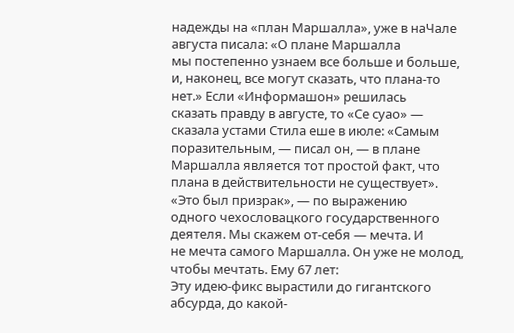надежды на «план Маршалла», уже в наЧале августа писала: «О плане Маршалла
мы постепенно узнаем все больше и больше, и, наконец, все могут сказать, что плана-то нет.» Если «Информашон» решилась
сказать правду в августе, то «Се суао» —
сказала устами Стила еше в июле: «Самым
поразительным, — писал он, — в плане Маршалла является тот простой факт, что
плана в действительности не существует».
«Это был призрак», — по выражению
одного чехословацкого государственного
деятеля. Мы скажем от-себя — мечта. И
не мечта самого Маршалла. Он уже не молод, чтобы мечтать. Ему 67 лет:
Эту идею-фикс вырастили до гигантского абсурда, до какой-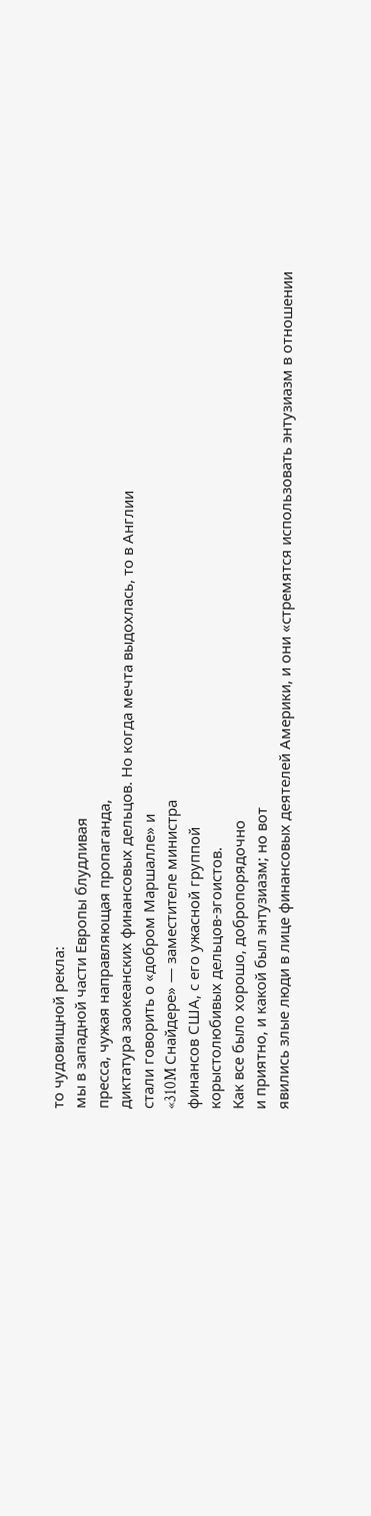то чудовищной рекла:
мы в западной части Европы блудливая
пресса, чужая направляющая пропаганда,
диктатура заокеанских финансовых дельцов. Но когда мечта выдохлась, то в Англии
стали говорить о «добром Маршалле» и
«310M Снайдере» — заместителе министра
финансов США, с его ужасной группой
корыстолюбивых дельцов-эгоистов.
Как все было хорошо, добропорядочно
и приятно, и какой был энтузиазм; но вот
явились злые люди в лице финансовых деятелей Америки, и они «стремятся использовать энтузиазм в отношении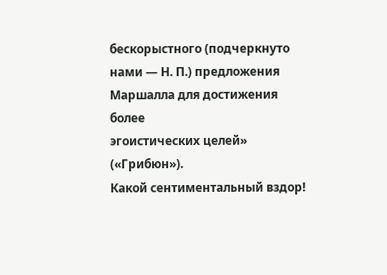бескорыстного (подчеркнуто нами — Н. П.) предложения Маршалла для достижения более
эгоистических целей» («Грибюн»).
Какой сентиментальный вздор!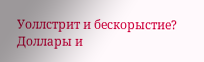Уоллстрит и бескорыстие? Доллары и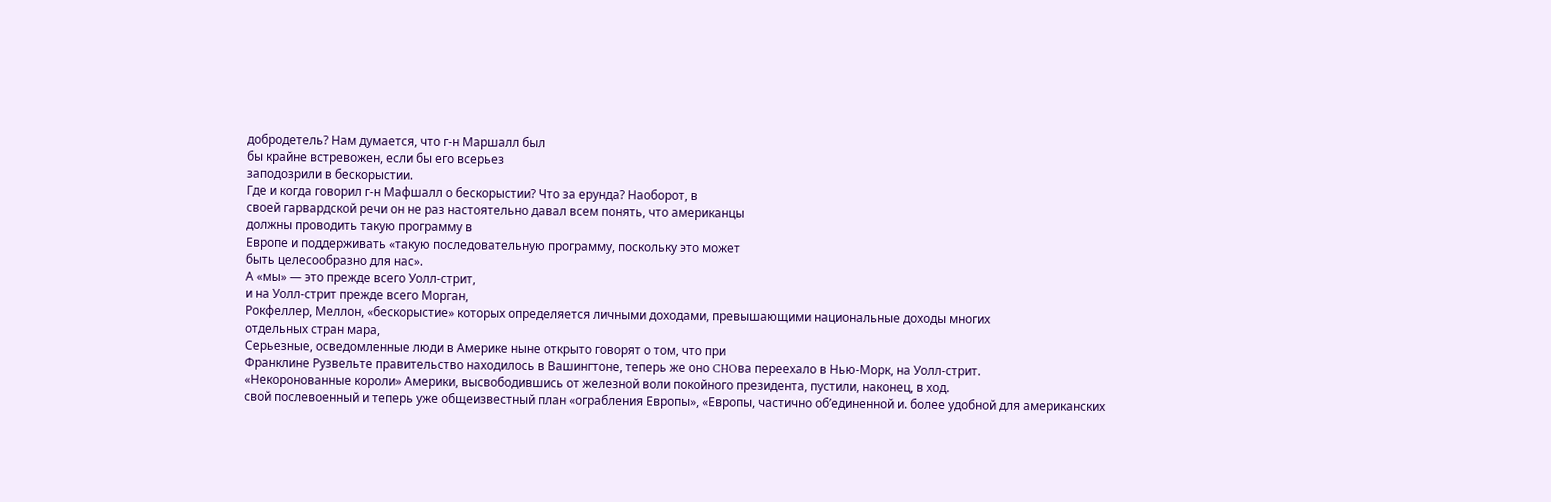добродетель? Нам думается, что г-н Маршалл был
бы крайне встревожен, если бы его всерьез
заподозрили в бескорыстии.
Где и когда говорил г-н Мафшалл о бескорыстии? Что за ерунда? Наоборот, в
своей гарвардской речи он не раз настоятельно давал всем понять, что американцы
должны проводить такую программу в
Европе и поддерживать «такую последовательную программу, поскольку это может
быть целесообразно для нас».
А «мы» — это прежде всего Уолл-стрит,
и на Уолл-стрит прежде всего Морган,
Рокфеллер, Меллон, «бескорыстие» которых определяется личными доходами, превышающими национальные доходы многих
отдельных стран мара,
Серьезные, осведомленные люди в Америке ныне открыто говорят о том, что при
Франклине Рузвельте правительство находилось в Вашингтоне, теперь же оно CHOва переехало в Нью-Морк, на Уолл-стрит.
«Некоронованные короли» Америки, высвободившись от железной воли покойного президента, пустили, наконец, в ход.
свой послевоенный и теперь уже общеизвестный план «ограбления Европы», «Европы, частично об’единенной и. более удобной для американских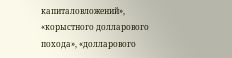капиталовложений»,
«корыстного долларового похода», «долларового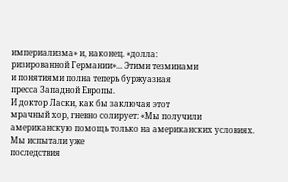империализма» и, наконец. «долла:
ризированной Германии»... Этими тезминами
и понятиями полна теперь буржуазная
пресса Западной Европы.
И доктор Ласки, как бы заключая этот
мрачный хор, гневно солирует: «Мы получили американскую помощь только на американских условиях. Мы испытали уже
последствия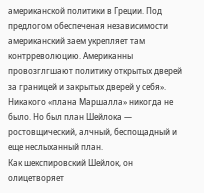американской политики в Греции. Под предлогом обеспеченая независимости американский заем укрепляет там
контрреволюцию. Американны провозглгшают политику открытых дверей за границей и закрытых дверей у себя».
Никакого «плана Маршалла» никогда не
было. Но был план Шейлока — ростовщический, алчный, беспощадный и еще неслыханный план.
Как шекспировский Шейлок, он олицетворяет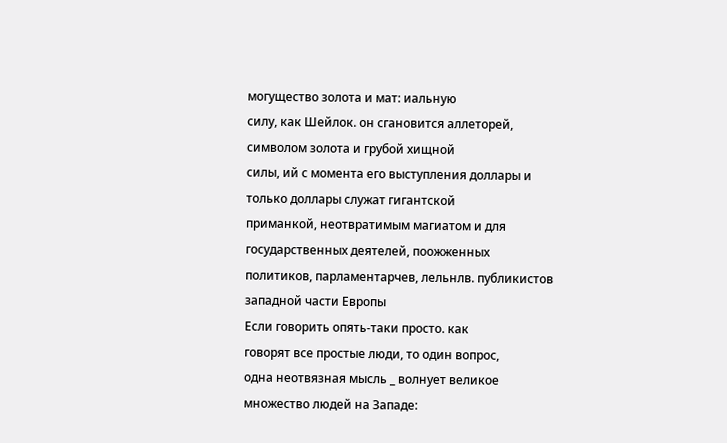могущество золота и мат: иальную
силу, как Шейлок. он сгановится аллеторей, символом золота и грубой хищной
силы, ий с момента его выступления доллары и только доллары служат гигантской
приманкой, неотвратимым магиатом и для
государственных деятелей, поожженных
политиков, парламентарчев, лельнлв. публикистов западной части Европы
Если говорить опять-таки просто. как
говорят все простые люди, то один вопрос,
одна неотвязная мысль _ волнует великое
множество людей на Западе: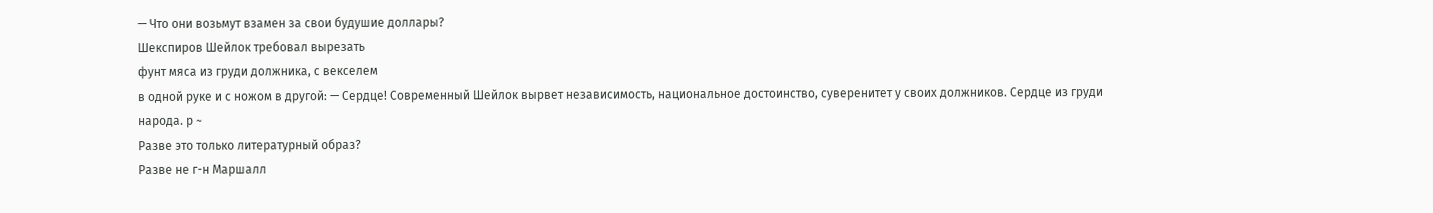— Что они возьмут взамен за свои будушие доллары?
Шекспиров Шейлок требовал вырезать
фунт мяса из груди должника, с векселем
в одной руке и с ножом в другой: — Сердце! Современный Шейлок вырвет независимость, национальное достоинство, суверенитет у своих должников. Сердце из груди
народа. р ~
Разве это только литературный образ?
Разве не г-н Маршалл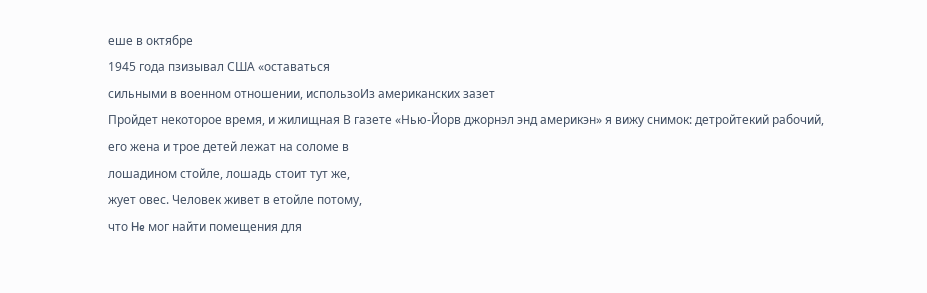еше в октябре
1945 года пзизывал США «оставаться
сильными в военном отношении, использоИз американских зазет
Пройдет некоторое время, и жилищная В газете «Нью-Йорв джорнэл энд америкэн» я вижу снимок: детройтекий рабочий,
его жена и трое детей лежат на соломе в
лошадином стойле, лошадь стоит тут же,
жует овес. Человек живет в етойле потому,
что He мог найти помещения для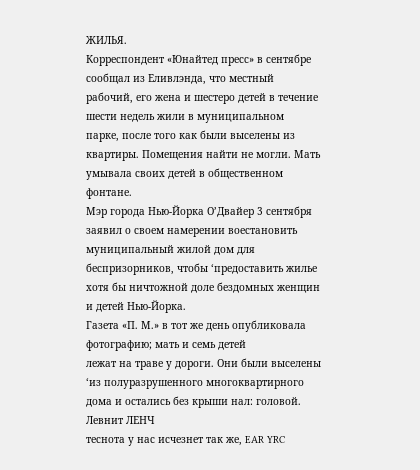ЖИЛЬЯ.
Корреспондент «Юнайтед пресс» в сентябре сообщал из Еливлэнда, что местный
рабочий, его жена и шестеро детей в течение шести недель жили в муниципальном
парке, после того как были выселены из
квартиры. Помещения найти не могли. Мать
умывала своих детей в общественном фонтане.
Мэр города Нью-Йорка О’Двайер 3 сентября заявил о своем намерении воестановить муниципальный жилой дом для беспризорников, чтобы ‘предоставить жилье
хотя бы ничтожной доле бездомных женщин и детей Нью-Йорка.
Газета «П. М.» в тот же день опубликовала фотографию; мать и семь детей
лежат на траве у дороги. Они были выселены ‘из полуразрушенного многоквартирного дома и остались без крыши нал: головой.
Левнит ЛЕНЧ
теснота у нас исчезнет так же, EAR YRC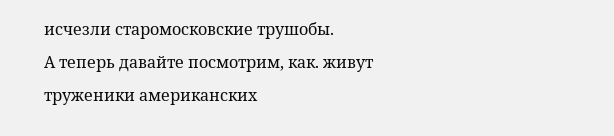исчезли старомосковские трушобы.
А теперь давайте посмотрим, как. живут
труженики американских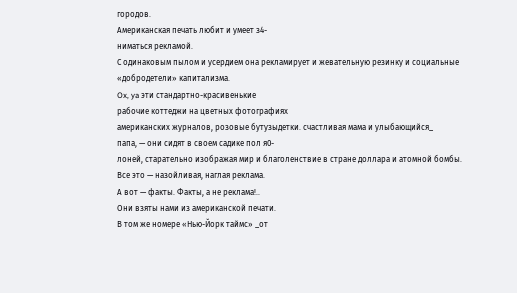городов.
Американская печать любит и умеет з4-
ниматься рекламой.
С одинаковым пылом и усердием она рекламирует и жевательную резинку и социальные «добродетели» капитализма.
Ox, ya эти стандартно-красивенькие
рабочие коттеджи на цветных фотографиях
американских журналов, розовые бутузыдетки. счастливая мама и улыбающийся_
папа, — они сидят в своем садике пол я0-
лоней, старательно изображая мир и благоленствие в стране доллара и атомной бомбы.
Все это — назойливая, наглая реклама.
А вот — факты. Факты, а не реклама!..
Они взяты нами из американской печати.
В том же номере «Нью-Йорк таймс» _от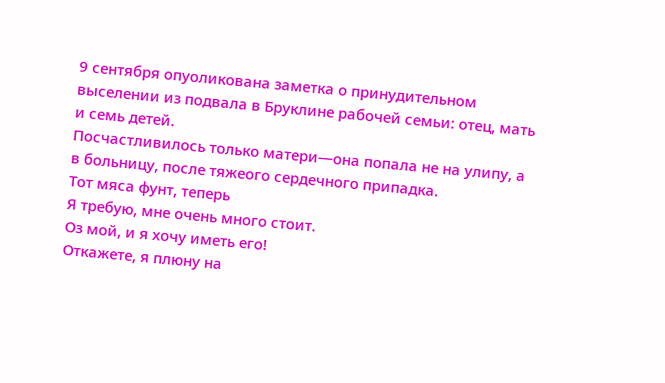9 сентября опуоликована заметка о принудительном выселении из подвала в Бруклине рабочей семьи: отец, мать и семь детей.
Посчастливилось только матери—она попала не на улипу, а в больницу, после тяжеого сердечного припадка.
Тот мяса фунт, теперь
Я требую, мне очень много стоит.
Оз мой, и я хочу иметь его!
Откажете, я плюну на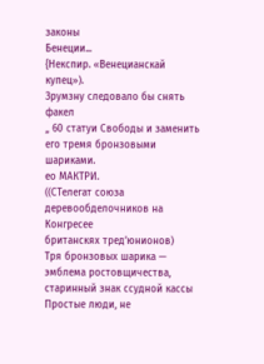законы
Бенеции...
{Некспир. «Венецианскай купец»).
Зрумзну следовало бы снять факел
„ 60 статуи Свободы и заменить его тремя бронзовыми шариками.
ео МАКТРИ.
((СТелегат союза деревообделочников на Конгресее
британскях тред’юнионов)
Тря бронзовых шарика — эмблема ростовщичества, старинный знак ссудной кассы Простые люди, не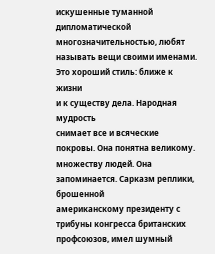искушенные туманной дипломатической многозначительностью, любят называть вещи своими именами. Это хороший стиль: ближе к жизни
и к существу дела. Народная мудрость
снимает все и всяческие покровы. Она понятна великому. множеству людей. Она запоминается. Сарказм реплики, брошенной
американскому президенту с трибуны конгресса британских профсоюзов, имел шумный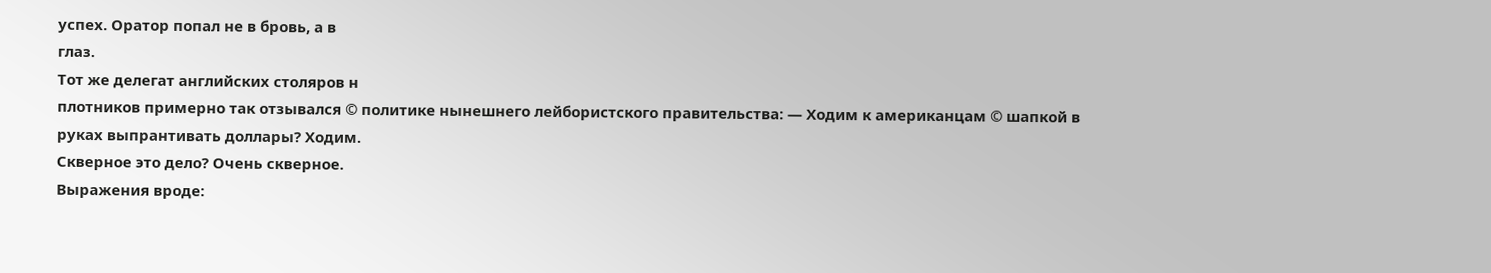успех. Оратор попал не в бровь, а в
глаз.
Тот же делегат английских столяров н
плотников примерно так отзывался © политике нынешнего лейбористского правительства: — Ходим к американцам © шапкой в руках выпрантивать доллары? Ходим.
Скверное это дело? Очень скверное.
Выражения вроде: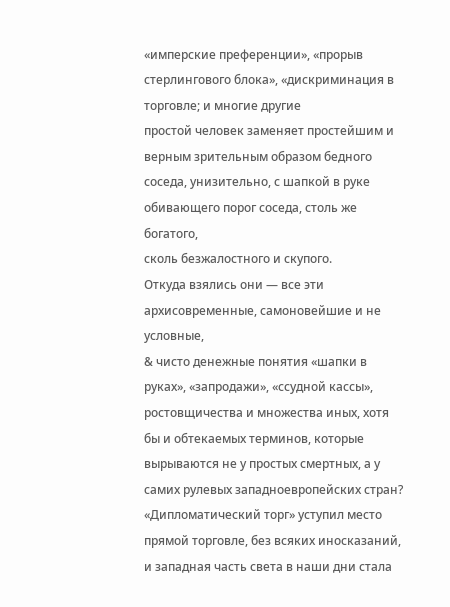«имперские преференции», «прорыв стерлингового блока», «дискриминация в торговле; и многие другие
простой человек заменяет простейшим и
верным зрительным образом бедного соседа, унизительно, с шапкой в руке обивающего порог соседа, столь же богатого,
сколь безжалостного и скупого.
Откуда взялись они — все эти архисовременные, самоновейшие и не условные,
& чисто денежные понятия «шапки в руках», «запродажи», «ссудной кассы»,
ростовщичества и множества иных, хотя
бы и обтекаемых терминов, которые вырываются не у простых смертных, а у самих рулевых западноевропейских стран?
«Дипломатический торг» уступил место
прямой торговле, без всяких иносказаний,
и западная часть света в наши дни стала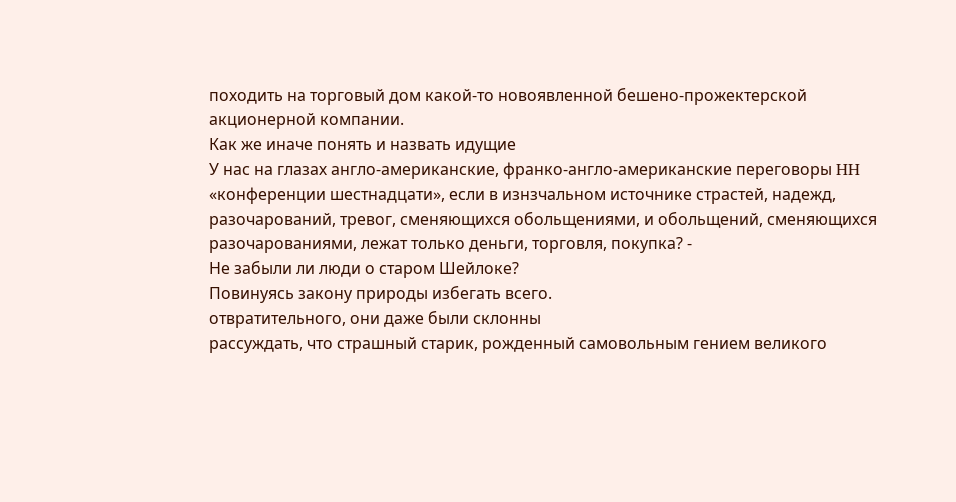походить на торговый дом какой-то новоявленной бешено-прожектерской акционерной компании.
Как же иначе понять и назвать идущие
У нас на глазах англо-американские, франко-англо-американские переговоры HH
«конференции шестнадцати», если в изнзчальном источнике страстей, надежд, разочарований, тревог, сменяющихся обольщениями, и обольщений, сменяющихся разочарованиями, лежат только деньги, торговля, покупка? -
Не забыли ли люди о старом Шейлоке?
Повинуясь закону природы избегать всего.
отвратительного, они даже были склонны
рассуждать, что страшный старик, рожденный самовольным гением великого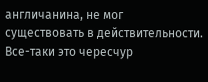англичанина, не мог существовать в действительности. Все-таки это чересчур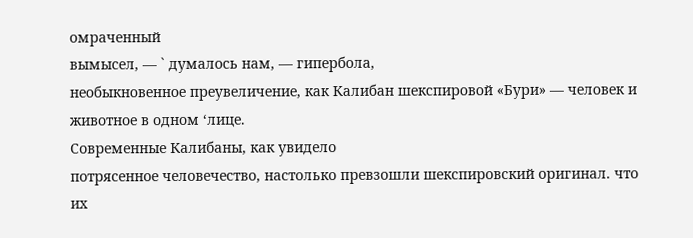омраченный
вымысел, — ` думалось нам, — гипербола,
необыкновенное преувеличение, как Калибан шекспировой «Бури» — человек и животное в одном ‘лице.
Современные Калибаны, как увидело
потрясенное человечество, настолько превзошли шекспировский оригинал. что их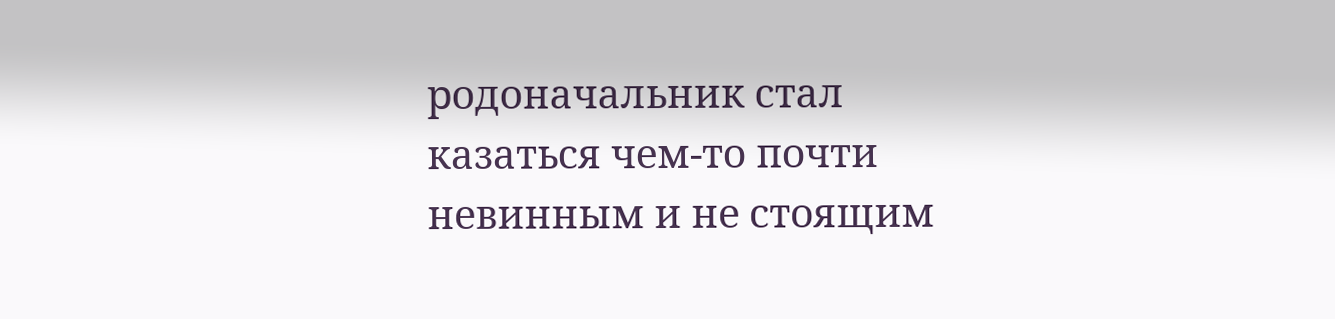родоначальник стал казаться чем-то почти
невинным и не стоящим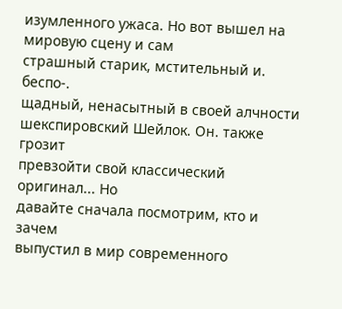изумленного ужаса. Но вот вышел на мировую сцену и сам
страшный старик, мстительный и. беспо-.
щадный, ненасытный в своей алчности
шекспировский Шейлок. Он. также грозит
превзойти свой классический оригинал... Но
давайте сначала посмотрим, кто и зачем
выпустил в мир современного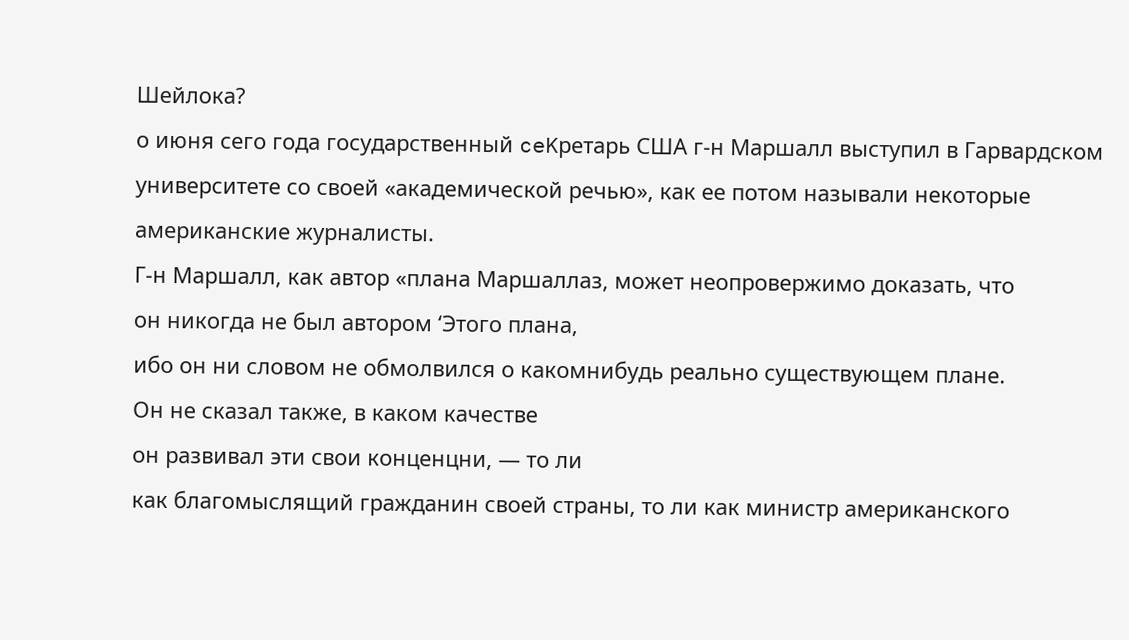Шейлока?
о июня сего года государственный ceKретарь США г-н Маршалл выступил в Гарвардском университете со своей «академической речью», как ее потом называли некоторые американские журналисты.
Г-н Маршалл, как автор «плана Маршаллаз, может неопровержимо доказать, что
он никогда не был автором ‘Этого плана,
ибо он ни словом не обмолвился о какомнибудь реально существующем плане.
Он не сказал также, в каком качестве
он развивал эти свои конценцни, — то ли
как благомыслящий гражданин своей страны, то ли как министр американского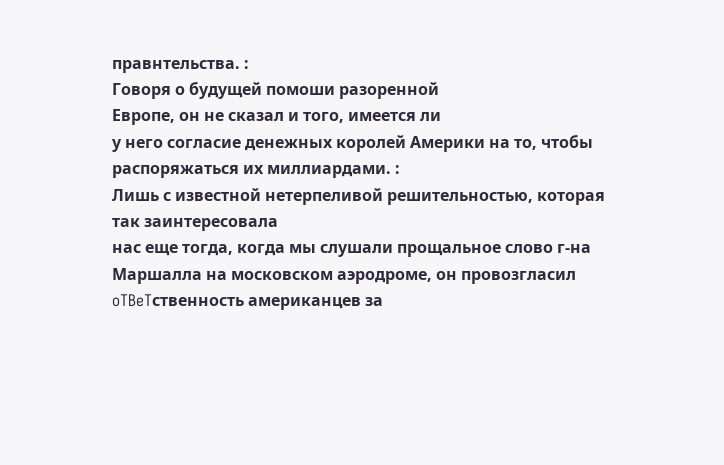правнтельства. :
Говоря о будущей помоши разоренной
Европе, он не сказал и того, имеется ли
у него согласие денежных королей Америки на то, чтобы распоряжаться их миллиардами. :
Лишь с известной нетерпеливой решительностью, которая так заинтересовала
нас еще тогда, когда мы слушали прощальное слово г-на Маршалла на московском аэродроме, он провозгласил oTBeTственность американцев за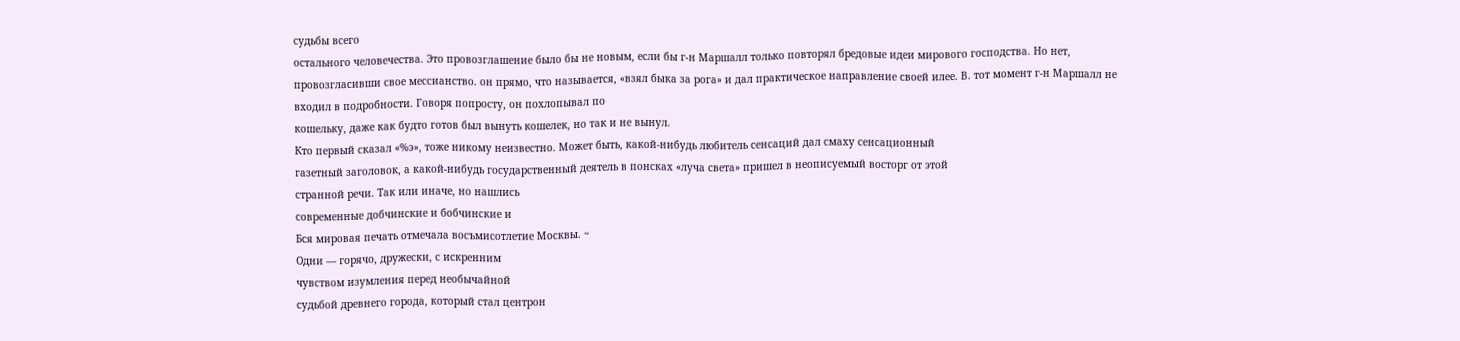судьбы всего
остального человечества. Это провозглашение было бы не новым, если бы г-н Маршалл только повторял бредовые идеи мирового господства. Но нет, провозгласивши свое мессианство. он прямо, что называется, «взял быка за рога» и дал практическое направление своей илее. В. тот момент г-н Маршалл не входил в подробности. Говоря попросту, он похлопывал по
кошельку, даже как будто готов был вынуть кошелек, но так и не вынул.
Кто первый сказал «%э», тоже никому неизвестно. Может быть, какой-нибудь любитель сенсаций дал смаху сенсационный
газетный заголовок, а какой-нибудь государственный деятель в понсках «луча света» пришел в неописуемый восторг от этой
странной речи. Так или иначе, но нашлись
современные добчинские и бобчинские и
Бся мировая печать отмечала восъмисотлетие Москвы. ~
Одни — горячо, дружески, с искренним
чувством изумления перед необычайной
судьбой древнего города, который стал центрон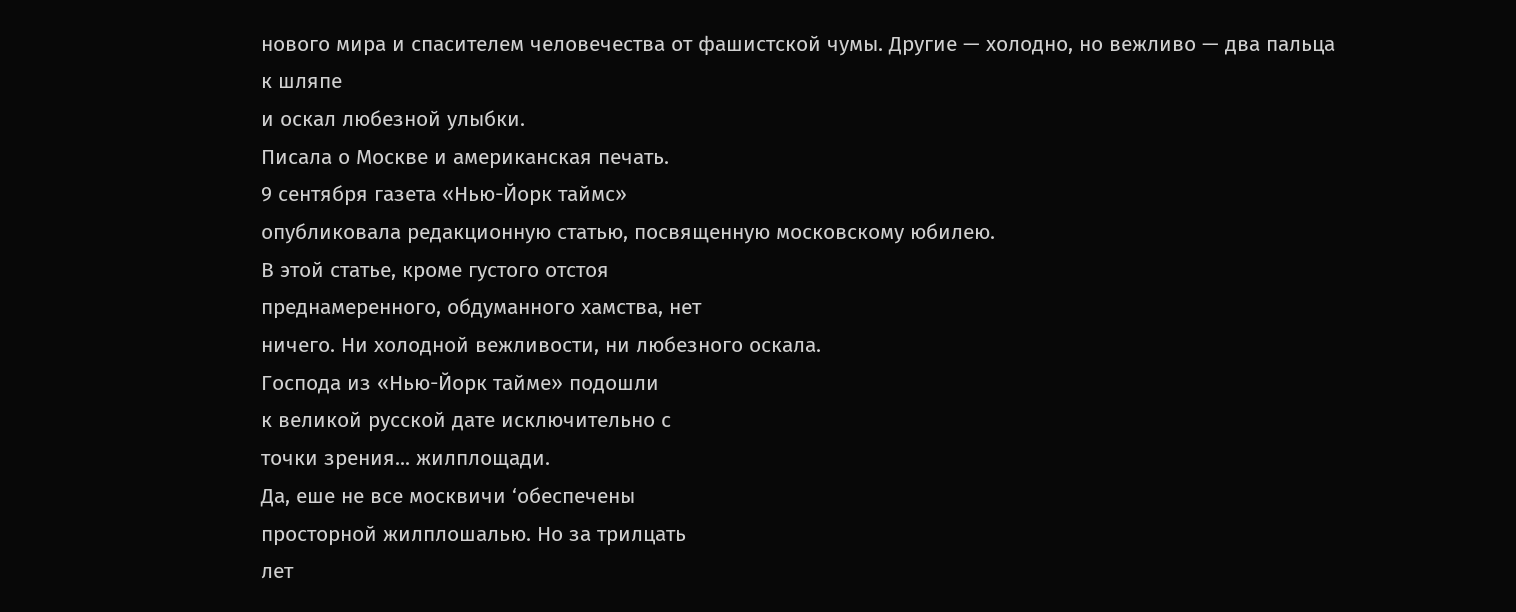нового мира и спасителем человечества от фашистской чумы. Другие — холодно, но вежливо — два пальца к шляпе
и оскал любезной улыбки.
Писала о Москве и американская печать.
9 сентября газета «Нью-Йорк таймс»
опубликовала редакционную статью, посвященную московскому юбилею.
В этой статье, кроме густого отстоя
преднамеренного, обдуманного хамства, нет
ничего. Ни холодной вежливости, ни любезного оскала.
Господа из «Нью-Йорк тайме» подошли
к великой русской дате исключительно с
точки зрения... жилплощади.
Да, еше не все москвичи ‘обеспечены
просторной жилплошалью. Но за трилцать
лет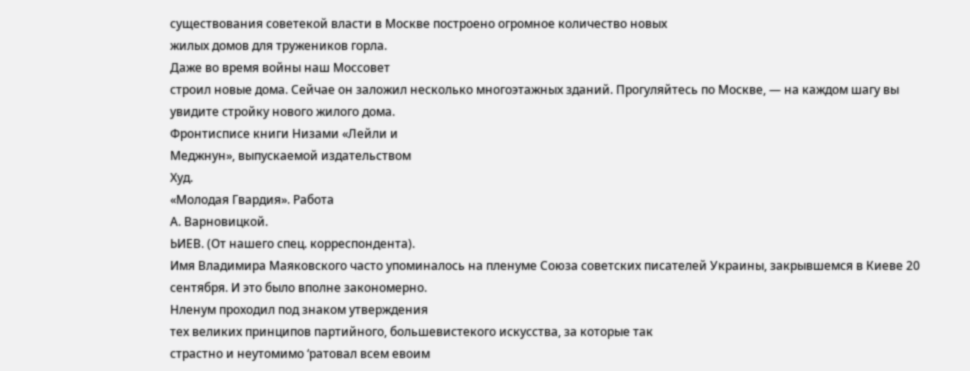существования советекой власти в Москве построено огромное количество новых
жилых домов для тружеников горла.
Даже во время войны наш Моссовет
строил новые дома. Сейчае он заложил несколько многоэтажных зданий. Прогуляйтесь по Москве, — на каждом шагу вы
увидите стройку нового жилого дома.
Фронтисписе книги Низами «Лейли и
Меджнун», выпускаемой издательством
Худ.
«Молодая Гвардия». Работа
А. Варновицкой.
ЬИЕВ. (От нашего спец. корреспондента).
Имя Владимира Маяковского часто упоминалось на пленуме Союза советских писателей Украины, закрывшемся в Киеве 20
сентября. И это было вполне закономерно.
Нленум проходил под знаком утверждения
тех великих принципов партийного, большевистекого искусства, за которые так
страстно и неутомимо ‘ратовал всем евоим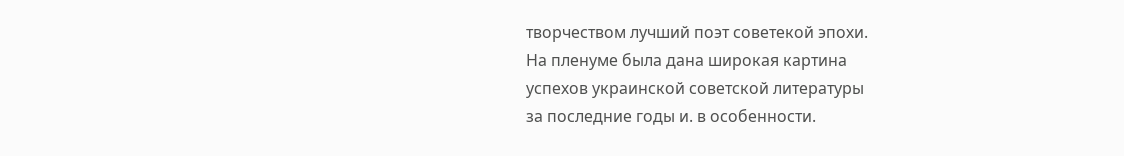творчеством лучший поэт советекой эпохи.
На пленуме была дана широкая картина
успехов украинской советской литературы
за последние годы и. в особенности.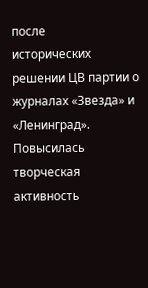после
исторических решении ЦВ партии о журналах «Звезда» и «Ленинград». Повысилась
творческая активность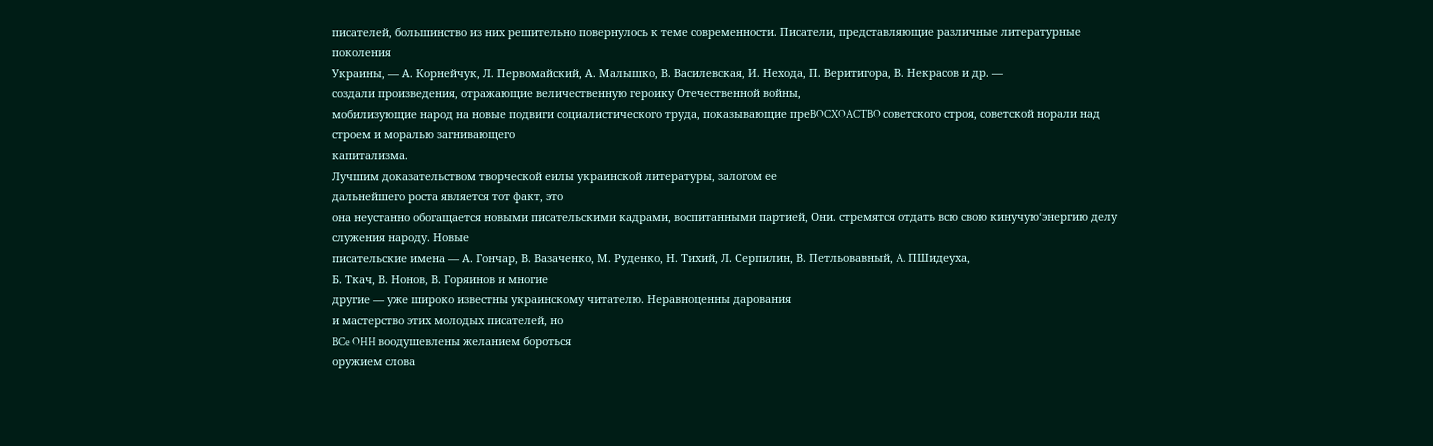писателей, большинство из них решительно повернулось к теме современности. Писатели, представляющие различные литературные поколения
Украины, — А. Корнейчук, Л. Первомайский, А. Малышко, В. Василевская, И. Нехода, П. Веритигора, В. Некрасов и др. —
создали произведения, отражающие величественную героику Отечественной войны,
мобилизующие народ на новые подвиги социалистического труда, показывающие преBOCXOACTBO советского строя, советской норали над строем и моралью загнивающего
капитализма.
Лучшим доказательством творческой еилы украинской литературы, залогом ее
дальнейшего роста является тот факт, это
она неустанно обогащается новыми писательскими кадрами, воспитанными партией, Они. стремятся отдать всю свою кинучую‘энергию делу служения народу. Новые
писательские имена — А. Гончар, В. Вазаченко, М. Руденко, Н. Тихий, Л. Серпилин, В. Петльовавный, A. ПШидеуха,
Б. Ткач, В. Нонов, В. Горяинов и многие
другие — уже широко известны украинскому читателю. Неравноценны дарования
и мастерство этих молодых писателей, но
BCe OHH воодушевлены желанием бороться
оружием слова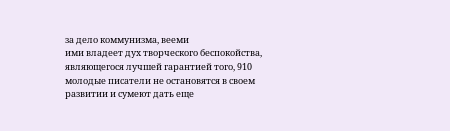за дело коммунизма, вееми
ими владеет дух творческого беспокойства,
являющегося лучшей гарантией того, 910
молодые писатели не остановятся в своем
развитии и сумеют дать еще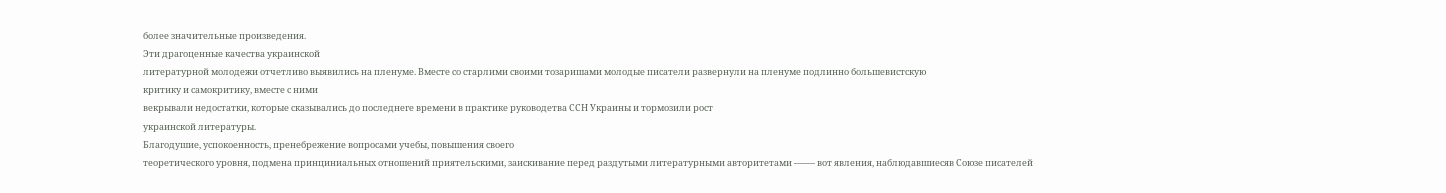более значительные произведения.
Эти драгоценные качества украинской
литературной молодежи отчетливо выявились на пленуме. Вместе со старлими своими тозаришами молодые писатели развернули на пленуме подлинно большевистскую
критику и самокритику, вместе с ними
векрывали недостатки, которые сказывались до последнеге времени в практике руководетва ССН Украины и тормозили рост
украинской литературы.
Благодушие, успокоенность, пренебрежение вопросами учебы, повышения своего
теоретического уровня, подмена принциниальных отношений приятельскими, заискивание перед раздутыми литературными авторитетами -—— вот явления, наблюдавшиесяв Союзе писателей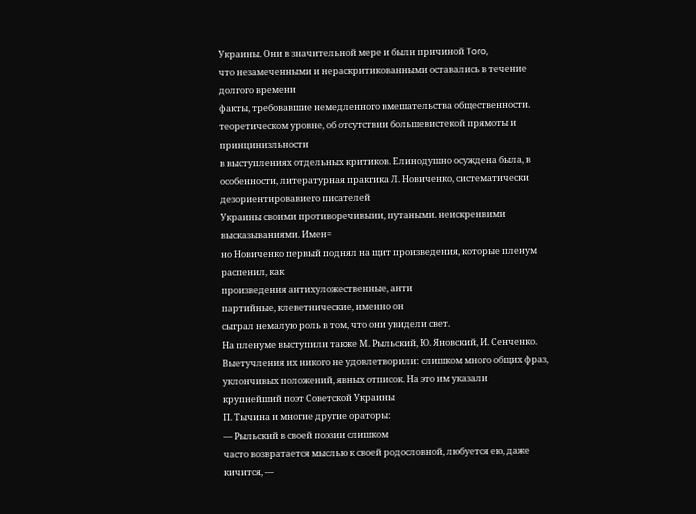Украины. Они в значительной мере и были причиной Toro,
что незамеченными и нераскритикованными оставались в течение долгого времени
факты, требовавшие немедленного вмешательства общественности.
теоретическом уровне, об отсутствии большевистекой прямоты и принцинизльности
в выступлениях отдельных критиков. Елинодушно осуждена была, в особенности, литературная пракгика Л. Новиченко, систематически дезориентировавиего писателей
Украины своими противоречивыии, путаными. неискренвими высказываниями. Имен=
но Новиченко первый поднял на щит произведения, которые пленум распенил, как
произведения антихуложественные, анти
партийные, клеветнические, именно он
сыграл немалую роль в том, что они увидели свет.
На пленуме выступили также М. Рыльский, Ю. Яновский, И. Сенченко. Выетучления их никого не удовлетворили: слишком много общих фраз, уклончивых положений, явных отписок. На это им указали
крупнейший поэт Советской Украины
П. Тычина и многие другие ораторы:
— Рыльский в своей поэзии слишком
часто возвратается мыслью к своей родословной, любуется ею, даже кичится, —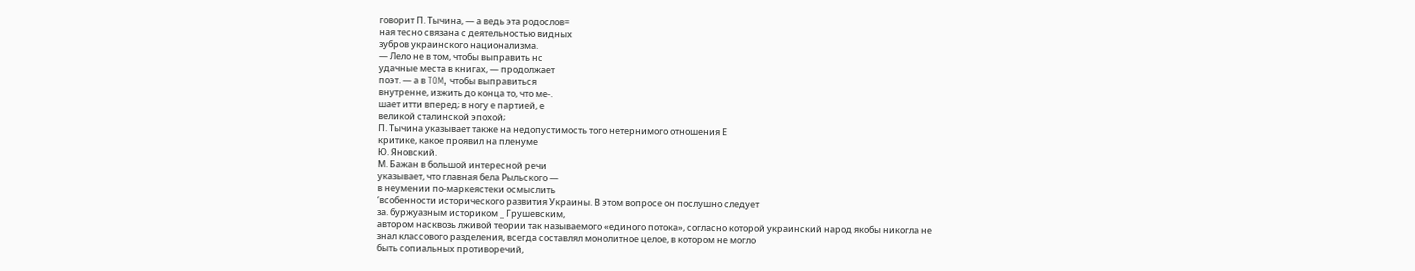говорит П. Тычина, — а ведь эта родослов=
ная тесно связана с деятельностью видных
зубров украинского национализма.
— Лело не в том, чтобы выправить нс
удачные места в книгах, — продолжает
поэт. — а в TOM, чтобы выправиться
внутренне, изжить до конца то, что ме-.
шает итти вперед; в ногу е партией, е
великой сталинской эпохой;
П. Тычина указывает также на недопустимость того нетернимого отношения Е
критике, какое проявил на пленуме
Ю. Яновский.
М. Бажан в большой интересной речи
указывает, что главная бела Рыльского —
в неумении по-маркеястеки осмыслить
‘всобенности исторического развития Украины. В этом вопросе он послушно следует
за. буржуазным историком _ Грушевским,
автором насквозь лживой теории так называемого «единого потока», согласно которой украинский народ якобы никогла не
знал классового разделения, всегда составлял монолитное целое, в котором не могло
быть сопиальных противоречий,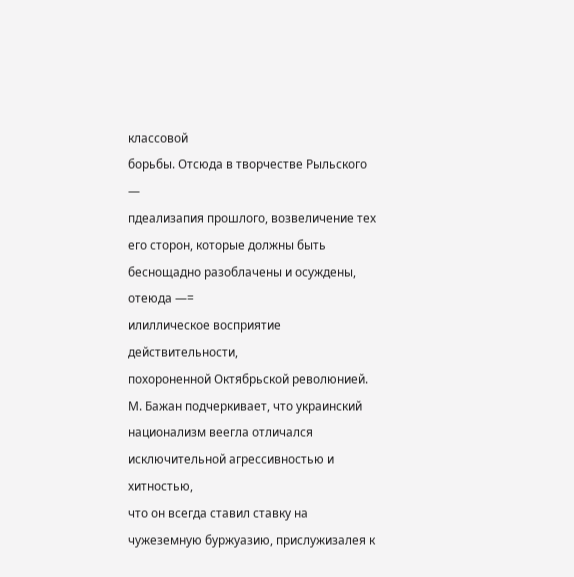классовой
борьбы. Отсюда в творчестве Рыльского —
пдеализапия прошлого, возвеличение тех
его сторон, которые должны быть беснощадно разоблачены и осуждены, отеюда —=
илиллическое восприятие действительности,
похороненной Октябрьской революнией.
М. Бажан подчеркивает, что украинский национализм веегла отличался исключительной агрессивностью и хитностью,
что он всегда ставил ставку на чужеземную буржуазию, прислужизалея к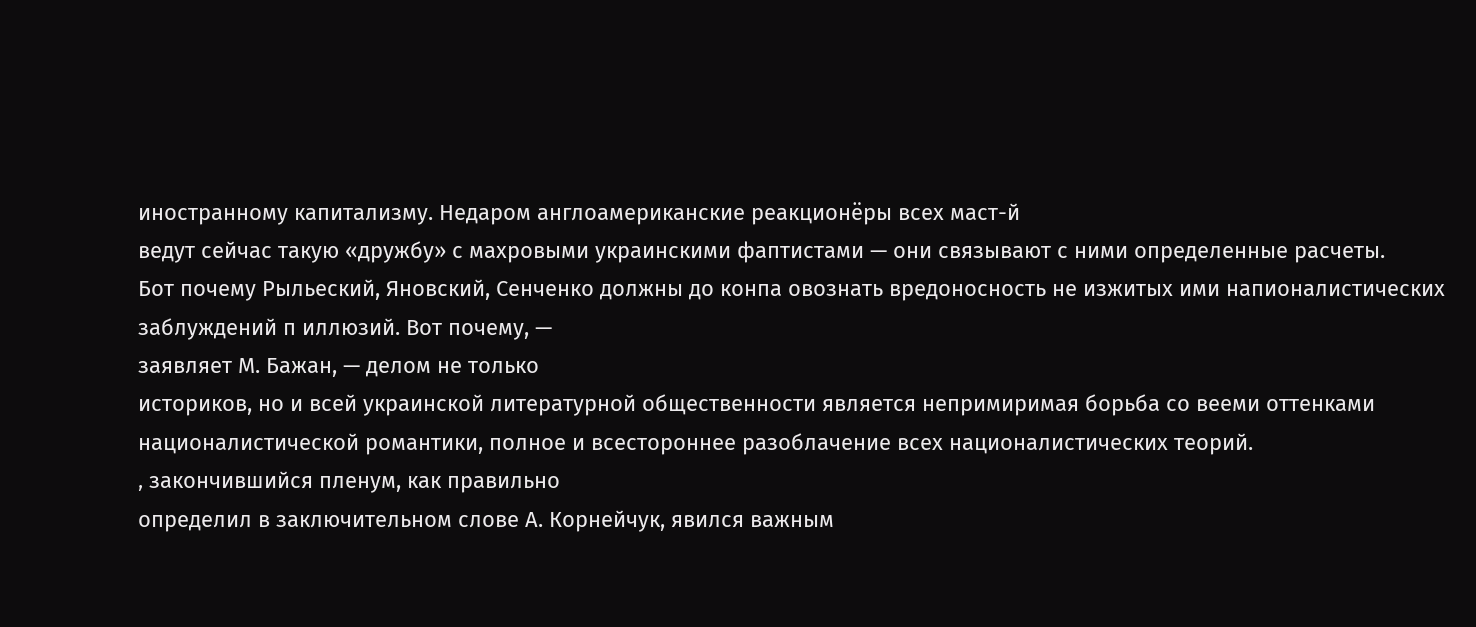иностранному капитализму. Недаром англоамериканские реакционёры всех маст-й
ведут сейчас такую «дружбу» с махровыми украинскими фаптистами — они связывают с ними определенные расчеты.
Бот почему Рыльеский, Яновский, Сенченко должны до конпа овознать вредоносность не изжитых ими напионалистических
заблуждений п иллюзий. Вот почему, —
заявляет М. Бажан, — делом не только
историков, но и всей украинской литературной общественности является непримиримая борьба co вееми оттенками националистической романтики, полное и всестороннее разоблачение всех националистических теорий.
‚ закончившийся пленум, как правильно
определил в заключительном слове А. Корнейчук, явился важным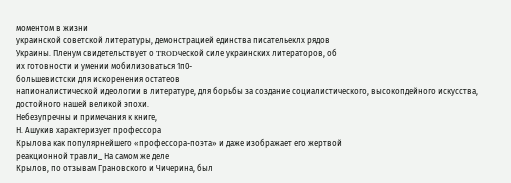моментом в жизни
украинской советской литературы, демонстрацией единства писательеклх рядов
Украины. Пленум свидетельствует о TRODческой силе украинских литераторов, об
их готовности и умении мобилизоваться 1п0-
большевистски для искоренения остатеов
напионалистической идеологии в литературе, для борьбы за создание социалистического, высокопдейного искусства,
достойного нашей великой эпохи.
Небезупречны и примечания к книге,
Н. Ашукив характеризует профессора
Крылова как популярнейшего «профессора-поэта» и даже изображает его жертвой
реакционной травли_ На самом же деле
Крылов, по отзывам Грановского и Чичерина, был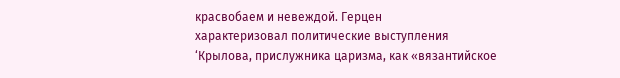красвобаем и невеждой. Герцен
характеризовал политические выступления
‘Крылова, прислужника царизма, как «вязантийское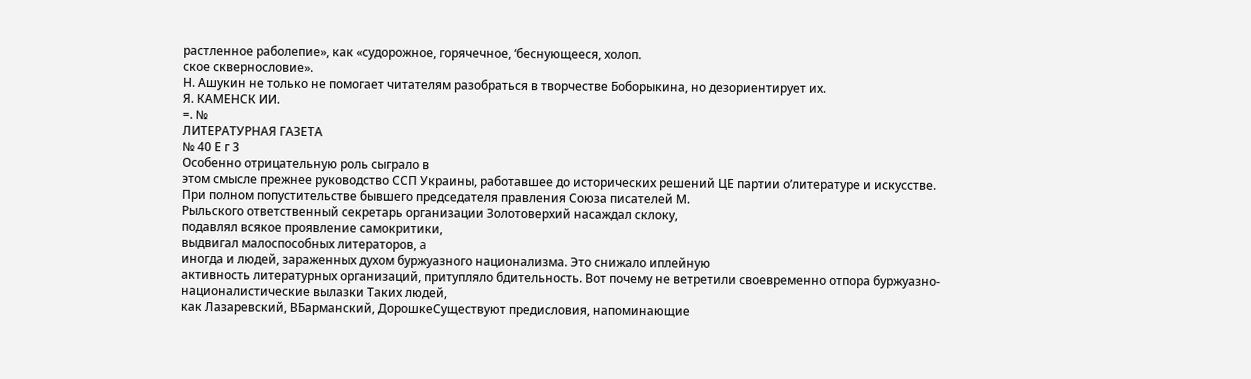растленное раболепие», как «судорожное, горячечное, ‘беснующееся, холоп.
ское сквернословие».
Н. Ашукин не только не помогает читателям разобраться в творчестве Боборыкина, но дезориентирует их.
Я. КАМЕНСК ИИ.
=. №
ЛИТЕРАТУРНАЯ ГАЗЕТА
№ 40 Е г 3
Особенно отрицательную роль сыграло в
этом смысле прежнее руководство ССП Украины, работавшее до исторических решений ЦЕ партии о’литературе и искусстве.
При полном попустительстве бывшего председателя правления Союза писателей М.
Рыльского ответственный секретарь организации Золотоверхий насаждал склоку,
подавлял всякое проявление самокритики,
выдвигал малоспособных литераторов, a
иногда и людей, зараженных духом буржуазного национализма. Это снижало иплейную
активность литературных организаций, притупляло бдительность. Вот почему не ветретили своевременно отпора буржуазно-националистические вылазки Таких людей,
как Лазаревский, ВБарманский, ДорошкеСуществуют предисловия, напоминающие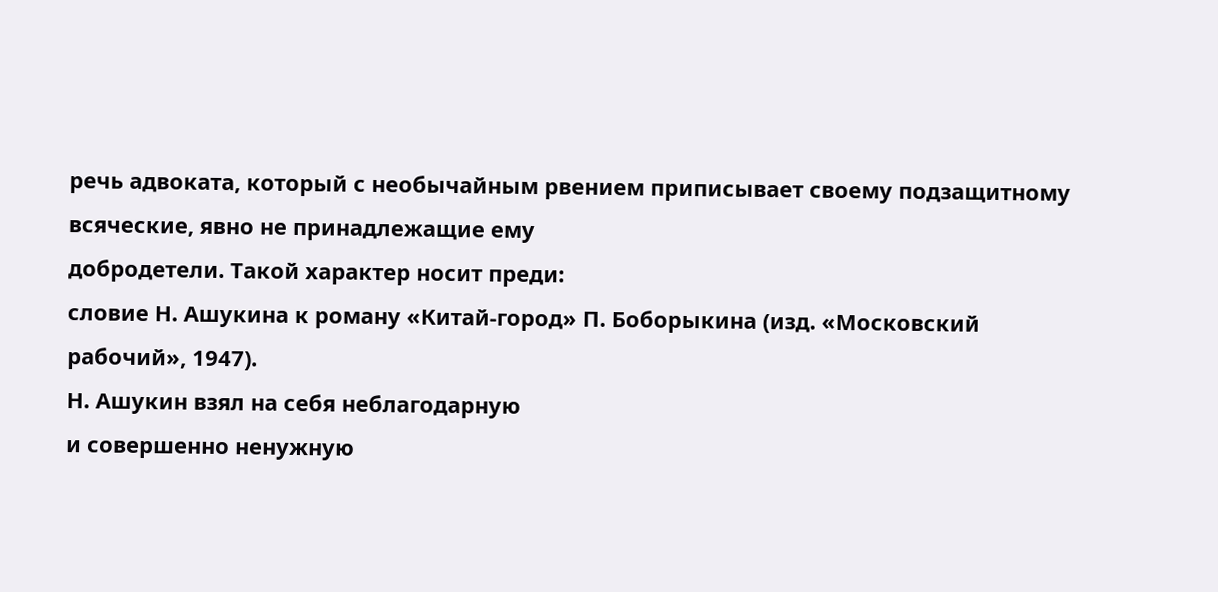речь адвоката, который с необычайным рвением приписывает своему подзащитному
всяческие, явно не принадлежащие ему
добродетели. Такой характер носит преди:
словие Н. Ашукина к роману «Китай-город» П. Боборыкина (изд. «Московский
рабочий», 1947).
Н. Ашукин взял на себя неблагодарную
и совершенно ненужную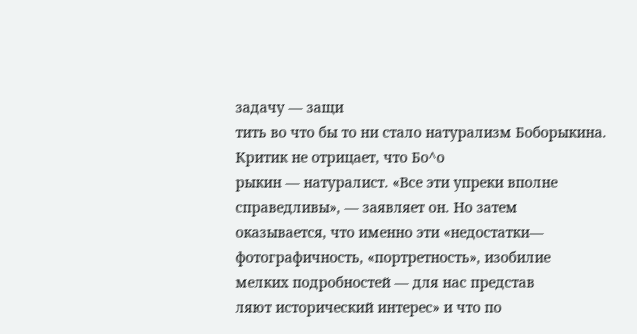задачу — защи
тить во что бы то ни стало натурализм Боборыкина. Критик не отрицает, что Бо^о
рыкин — натуралист. «Все эти упреки вполне справедливы», — заявляет он. Но затем
оказывается, что именно эти «недостатки—
фотографичность, «портретность», изобилие
мелких подробностей — для нас представ
ляют исторический интерес» и что по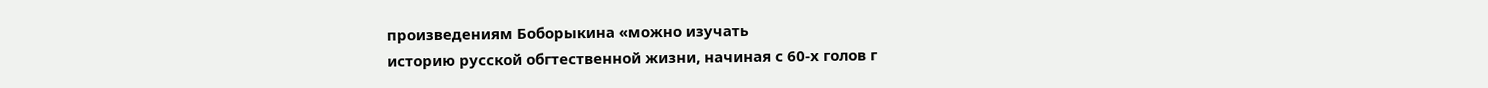произведениям Боборыкина «можно изучать
историю русской обгтественной жизни, начиная с 60-х голов г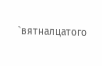`вятналцатого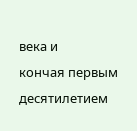века и
кончая первым десятилетием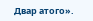Двар атого».